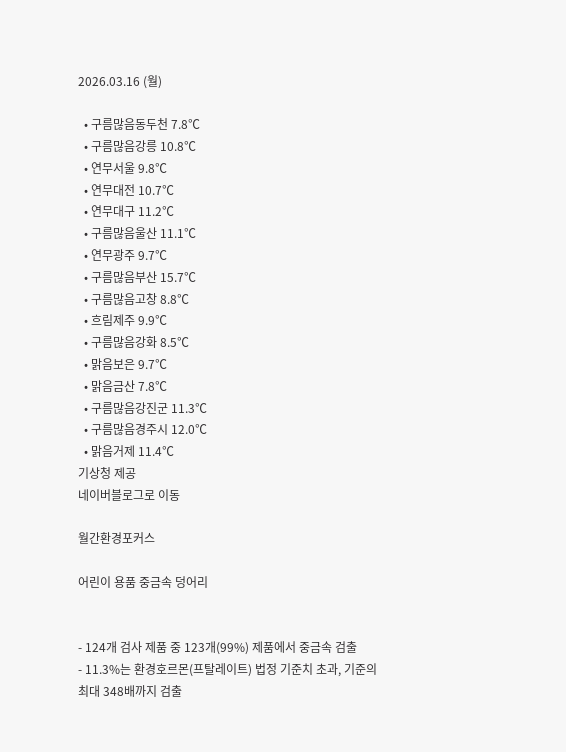2026.03.16 (월)

  • 구름많음동두천 7.8℃
  • 구름많음강릉 10.8℃
  • 연무서울 9.8℃
  • 연무대전 10.7℃
  • 연무대구 11.2℃
  • 구름많음울산 11.1℃
  • 연무광주 9.7℃
  • 구름많음부산 15.7℃
  • 구름많음고창 8.8℃
  • 흐림제주 9.9℃
  • 구름많음강화 8.5℃
  • 맑음보은 9.7℃
  • 맑음금산 7.8℃
  • 구름많음강진군 11.3℃
  • 구름많음경주시 12.0℃
  • 맑음거제 11.4℃
기상청 제공
네이버블로그로 이동

월간환경포커스

어린이 용품 중금속 덩어리


- 124개 검사 제품 중 123개(99%) 제품에서 중금속 검출
- 11.3%는 환경호르몬(프탈레이트) 법정 기준치 초과, 기준의 최대 348배까지 검출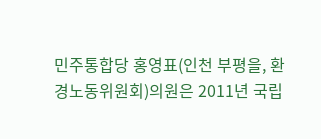민주통합당 홍영표(인천 부평을, 환경노동위원회)의원은 2011년 국립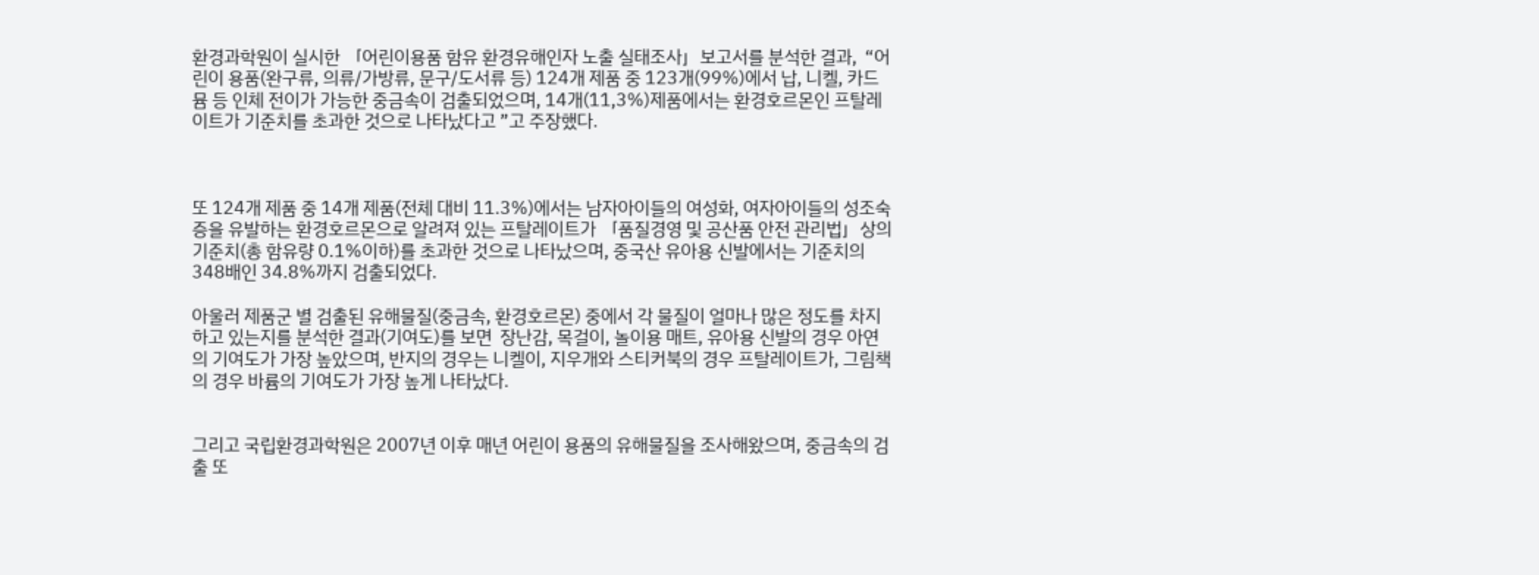환경과학원이 실시한 「어린이용품 함유 환경유해인자 노출 실태조사」보고서를 분석한 결과,  “어린이 용품(완구류, 의류/가방류, 문구/도서류 등) 124개 제품 중 123개(99%)에서 납, 니켈, 카드뮴 등 인체 전이가 가능한 중금속이 검출되었으며, 14개(11,3%)제품에서는 환경호르몬인 프탈레이트가 기준치를 초과한 것으로 나타났다고 ”고 주장했다.



또 124개 제품 중 14개 제품(전체 대비 11.3%)에서는 남자아이들의 여성화, 여자아이들의 성조숙증을 유발하는 환경호르몬으로 알려져 있는 프탈레이트가 「품질경영 및 공산품 안전 관리법」상의 기준치(총 함유량 0.1%이하)를 초과한 것으로 나타났으며, 중국산 유아용 신발에서는 기준치의 348배인 34.8%까지 검출되었다.

아울러 제품군 별 검출된 유해물질(중금속, 환경호르몬) 중에서 각 물질이 얼마나 많은 정도를 차지하고 있는지를 분석한 결과(기여도)를 보면  장난감, 목걸이, 놀이용 매트, 유아용 신발의 경우 아연의 기여도가 가장 높았으며, 반지의 경우는 니켈이, 지우개와 스티커북의 경우 프탈레이트가, 그림책의 경우 바륨의 기여도가 가장 높게 나타났다.


그리고 국립환경과학원은 2007년 이후 매년 어린이 용품의 유해물질을 조사해왔으며, 중금속의 검출 또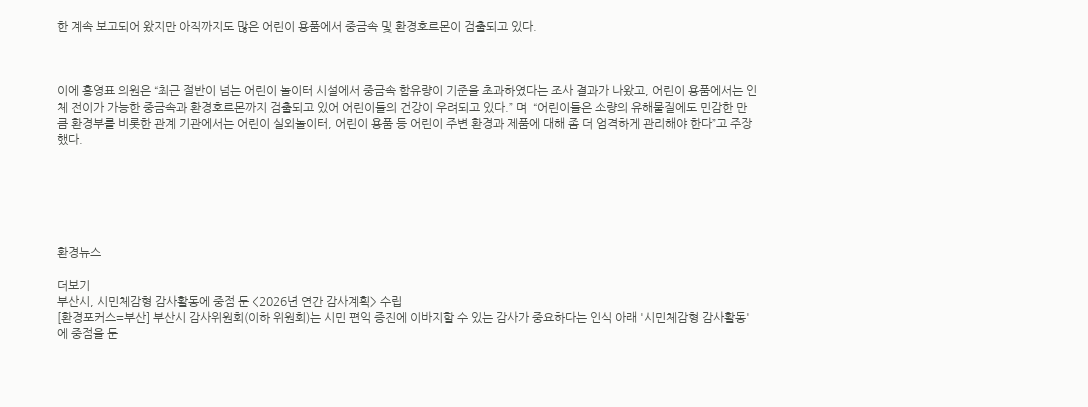한 계속 보고되어 왔지만 아직까지도 많은 어린이 용품에서 중금속 및 환경호르몬이 검출되고 있다.



이에 홍영표 의원은 “최근 절반이 넘는 어린이 놀이터 시설에서 중금속 함유량이 기준을 초과하였다는 조사 결과가 나왔고, 어린이 용품에서는 인체 전이가 가능한 중금속과 환경호르몬까지 검출되고 있어 어린이들의 건강이 우려되고 있다.” 며  “어린이들은 소량의 유해물질에도 민감한 만큼 환경부를 비롯한 관계 기관에서는 어린이 실외놀이터, 어린이 용품 등 어린이 주변 환경과 제품에 대해 좀 더 엄격하게 관리해야 한다”고 주장했다.






환경뉴스

더보기
부산시, 시민체감형 감사활동에 중점 둔 <2026년 연간 감사계획> 수립
[환경포커스=부산] 부산시 감사위원회(이하 위원회)는 시민 편익 증진에 이바지할 수 있는 감사가 중요하다는 인식 아래 '시민체감형 감사활동'에 중점을 둔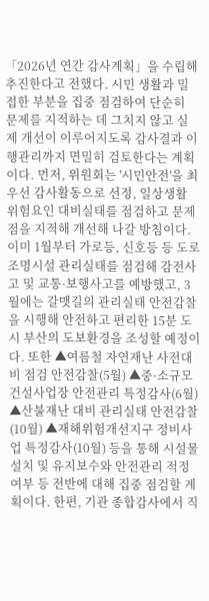「2026년 연간 감사계획」을 수립해 추진한다고 전했다. 시민 생활과 밀접한 부분을 집중 점검하여 단순히 문제를 지적하는 데 그치지 않고 실제 개선이 이루어지도록 감사결과 이행관리까지 면밀히 검토한다는 계획이다. 먼저, 위원회는 '시민안전'을 최우선 감사활동으로 선정, 일상생활 위험요인 대비실태를 점검하고 문제점을 지적해 개선해 나갈 방침이다. 이미 1월부터 가로등, 신호등 등 도로 조명시설 관리실태를 점검해 감전사고 및 교통·보행사고를 예방했고, 3월에는 갈맷길의 관리실태 안전감찰을 시행해 안전하고 편리한 15분 도시 부산의 도보환경을 조성할 예정이다. 또한 ▲여름철 자연재난 사전대비 점검 안전감찰(5월) ▲중·소규모 건설사업장 안전관리 특정감사(6월) ▲산불재난 대비 관리실태 안전감찰(10월) ▲재해위험개선지구 정비사업 특정감사(10월) 등을 통해 시설물 설치 및 유지보수와 안전관리 적정 여부 등 전반에 대해 집중 점검할 계획이다. 한편, 기관 종합감사에서 직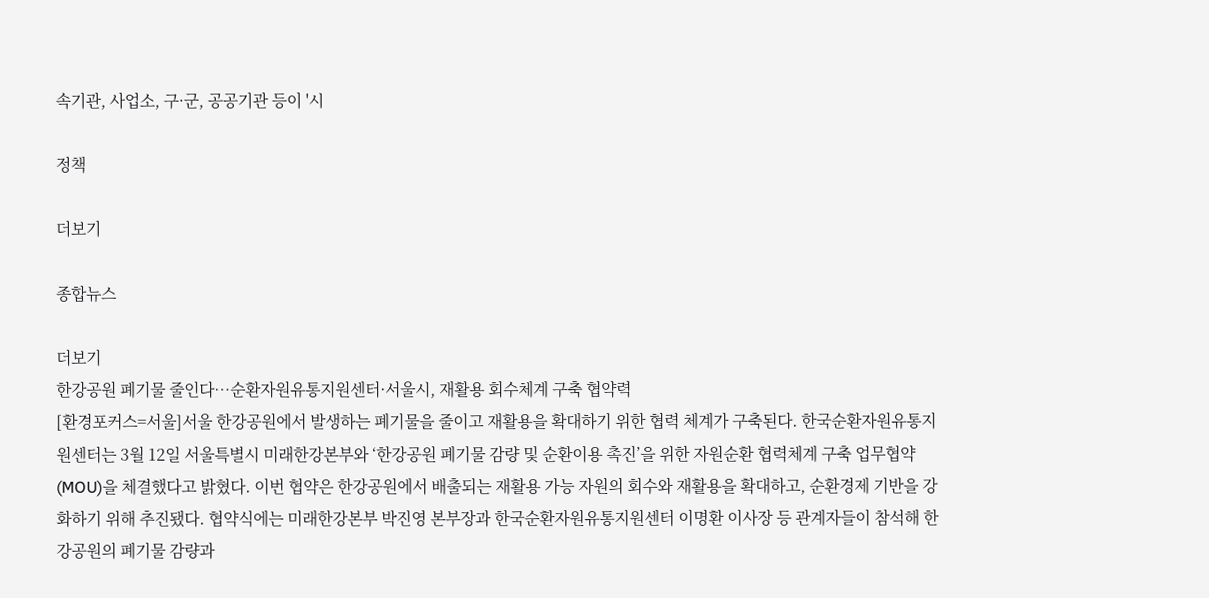속기관, 사업소, 구·군, 공공기관 등이 '시

정책

더보기

종합뉴스

더보기
한강공원 폐기물 줄인다…순환자원유통지원센터·서울시, 재활용 회수체계 구축 협약력
[환경포커스=서울]서울 한강공원에서 발생하는 폐기물을 줄이고 재활용을 확대하기 위한 협력 체계가 구축된다. 한국순환자원유통지원센터는 3월 12일 서울특별시 미래한강본부와 ‘한강공원 폐기물 감량 및 순환이용 촉진’을 위한 자원순환 협력체계 구축 업무협약(MOU)을 체결했다고 밝혔다. 이번 협약은 한강공원에서 배출되는 재활용 가능 자원의 회수와 재활용을 확대하고, 순환경제 기반을 강화하기 위해 추진됐다. 협약식에는 미래한강본부 박진영 본부장과 한국순환자원유통지원센터 이명환 이사장 등 관계자들이 참석해 한강공원의 폐기물 감량과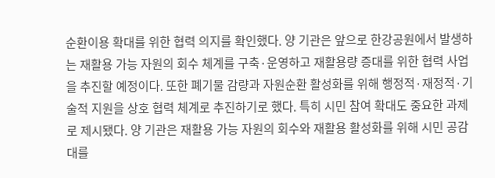순환이용 확대를 위한 협력 의지를 확인했다. 양 기관은 앞으로 한강공원에서 발생하는 재활용 가능 자원의 회수 체계를 구축·운영하고 재활용량 증대를 위한 협력 사업을 추진할 예정이다. 또한 폐기물 감량과 자원순환 활성화를 위해 행정적·재정적·기술적 지원을 상호 협력 체계로 추진하기로 했다. 특히 시민 참여 확대도 중요한 과제로 제시됐다. 양 기관은 재활용 가능 자원의 회수와 재활용 활성화를 위해 시민 공감대를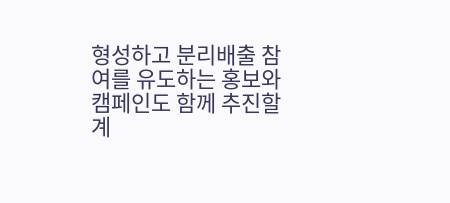형성하고 분리배출 참여를 유도하는 홍보와 캠페인도 함께 추진할 계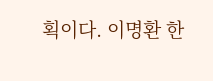획이다. 이명환 한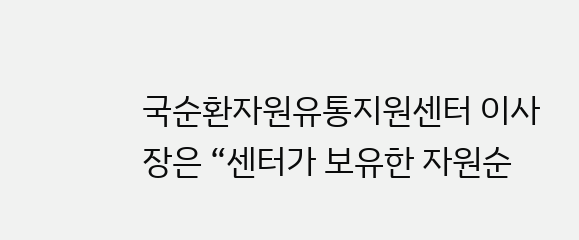국순환자원유통지원센터 이사장은 “센터가 보유한 자원순